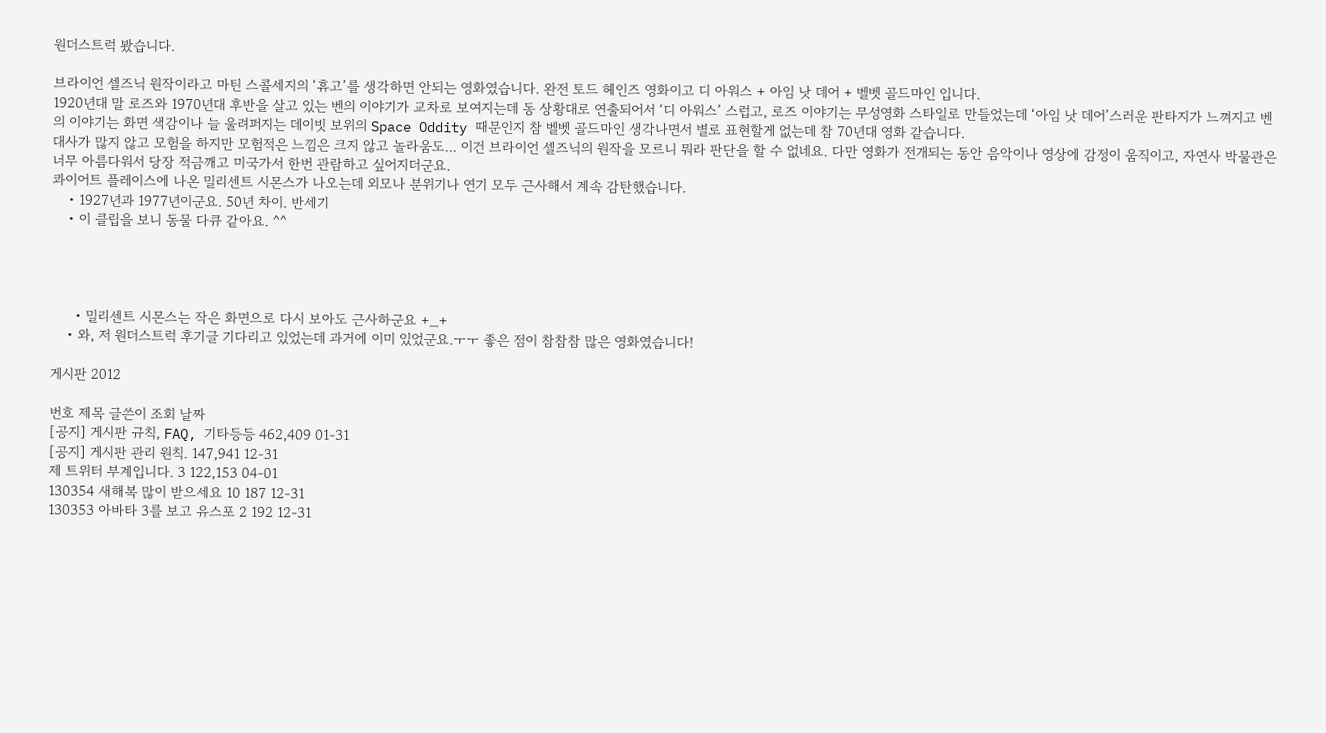원더스트럭 봤습니다.

브라이언 셀즈닉 원작이라고 마틴 스콜세지의 ‘휴고’를 생각하면 안되는 영화였습니다. 완전 토드 헤인즈 영화이고 디 아워스 + 아임 낫 데어 + 벨벳 골드마인 입니다.
1920년대 말 로즈와 1970년대 후반을 살고 있는 벤의 이야기가 교차로 보여지는데 동 상황대로 연출되어서 ‘디 아워스’ 스럽고, 로즈 이야기는 무성영화 스타일로 만들었는데 ‘아임 낫 데어’스러운 판타지가 느껴지고 벤의 이야기는 화면 색감이나 늘 울려퍼지는 데이빗 보위의 Space Oddity 때문인지 참 벨벳 골드마인 생각나면서 별로 표현할게 없는데 참 70년대 영화 같습니다.
대사가 많지 않고 모험을 하지만 모험적은 느낌은 크지 않고 놀라움도... 이건 브라이언 셀즈닉의 원작을 모르니 뭐라 판단을 할 수 없네요. 다만 영화가 전개되는 동안 음악이나 영상에 감정이 움직이고, 자연사 박물관은 너무 아름다워서 당장 적금깨고 미국가서 한번 관람하고 싶어지더군요.
콰이어트 플레이스에 나온 밀리센트 시몬스가 나오는데 외모나 분위기나 연기 모두 근사해서 계속 감탄했습니다.
    • 1927년과 1977년이군요. 50년 차이. 반세기
    • 이 클립을 보니 동물 다큐 같아요. ^^




      • 밀리센트 시몬스는 작은 화면으로 다시 보아도 근사하군요 +_+
    • 와, 저 원더스트럭 후기글 기다리고 있었는데 과거에 이미 있었군요.ㅜㅜ 좋은 점이 참참참 많은 영화였습니다!

게시판 2012

번호 제목 글쓴이 조회 날짜
[공지] 게시판 규칙, FAQ, 기타등등 462,409 01-31
[공지] 게시판 관리 원칙. 147,941 12-31
제 트위터 부계입니다. 3 122,153 04-01
130354 새해복 많이 받으세요 10 187 12-31
130353 아바타 3를 보고 유스포 2 192 12-31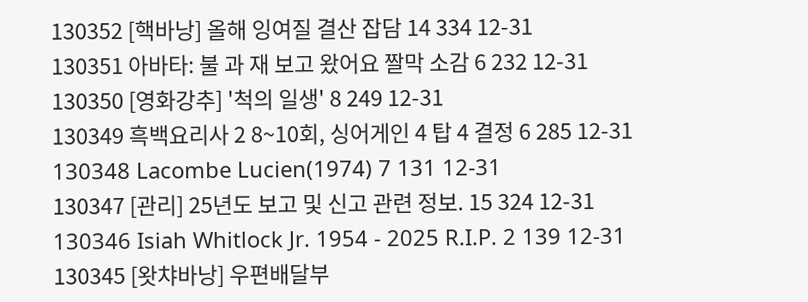130352 [핵바낭] 올해 잉여질 결산 잡담 14 334 12-31
130351 아바타: 불 과 재 보고 왔어요 짤막 소감 6 232 12-31
130350 [영화강추] '척의 일생' 8 249 12-31
130349 흑백요리사 2 8~10회, 싱어게인 4 탑 4 결정 6 285 12-31
130348 Lacombe Lucien(1974) 7 131 12-31
130347 [관리] 25년도 보고 및 신고 관련 정보. 15 324 12-31
130346 Isiah Whitlock Jr. 1954 - 2025 R.I.P. 2 139 12-31
130345 [왓챠바낭] 우편배달부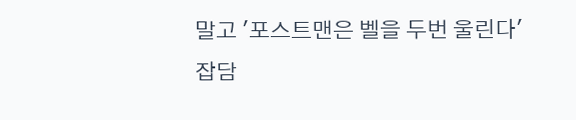말고 '포스트맨은 벨을 두번 울린다' 잡담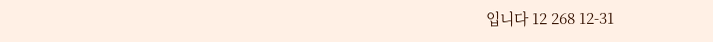입니다 12 268 12-31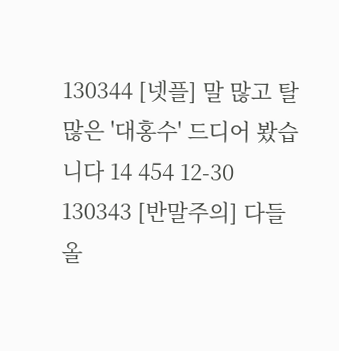130344 [넷플] 말 많고 탈 많은 '대홍수' 드디어 봤습니다 14 454 12-30
130343 [반말주의] 다들 올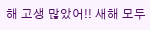해 고생 많았어!! 새해 모두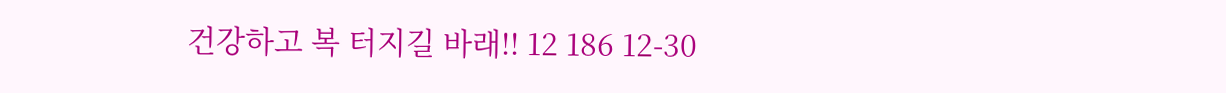건강하고 복 터지길 바래!! 12 186 12-30